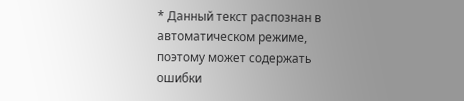* Данный текст распознан в автоматическом режиме, поэтому может содержать ошибки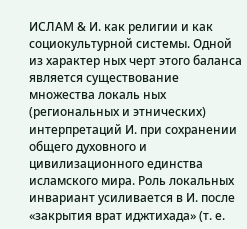ИСЛАМ & И. как религии и как социокультурной системы. Одной из характер ных черт этого баланса является существование множества локаль ных (региональных и этнических) интерпретаций И. при сохранении общего духовного и цивилизационного единства исламского мира. Роль локальных инвариант усиливается в И. после «закрытия врат иджтихада» (т. е.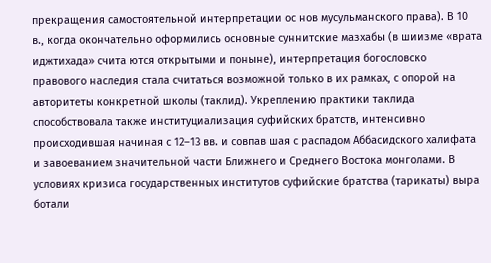прекращения самостоятельной интерпретации ос нов мусульманского права). В 10 в., когда окончательно оформились основные суннитские мазхабы (в шиизме «врата иджтихада» счита ются открытыми и поныне), интерпретация богословско правового наследия стала считаться возможной только в их рамках, с опорой на авторитеты конкретной школы (таклид). Укреплению практики таклида способствовала также институциализация суфийских братств, интенсивно происходившая начиная с 12–13 вв. и совпав шая с распадом Аббасидского халифата и завоеванием значительной части Ближнего и Среднего Востока монголами. В условиях кризиса государственных институтов суфийские братства (тарикаты) выра ботали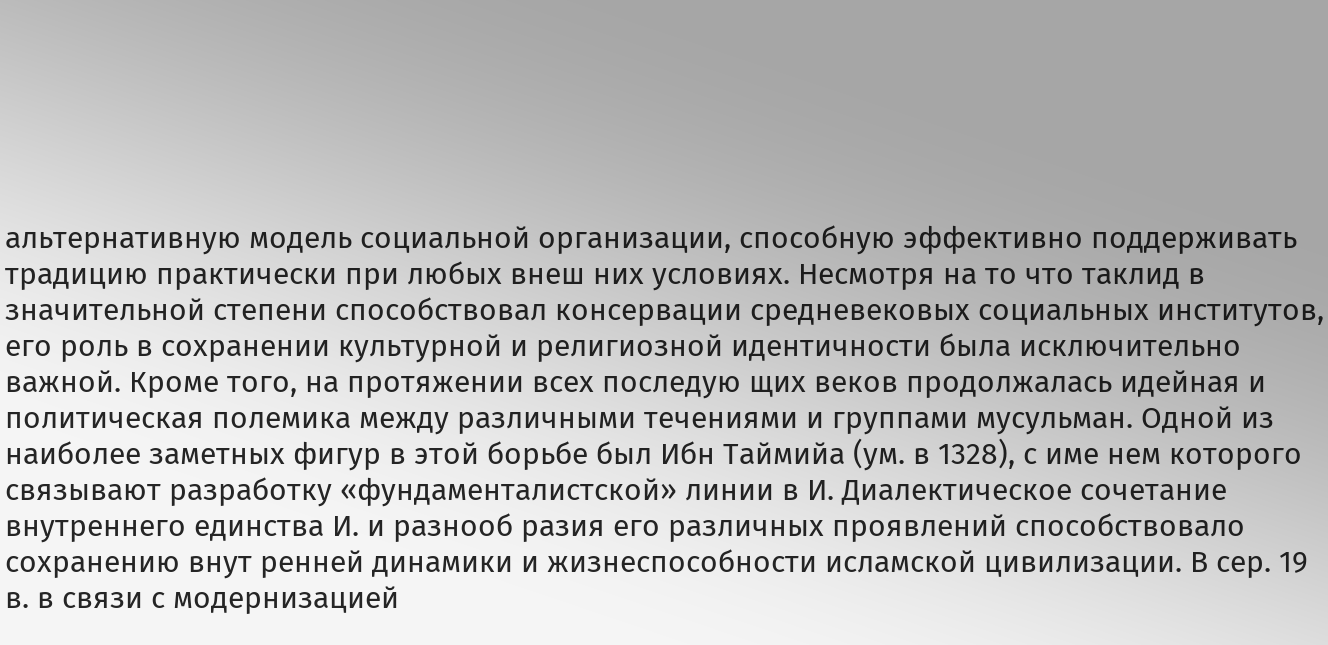альтернативную модель социальной организации, способную эффективно поддерживать традицию практически при любых внеш них условиях. Несмотря на то что таклид в значительной степени способствовал консервации средневековых социальных институтов, его роль в сохранении культурной и религиозной идентичности была исключительно важной. Кроме того, на протяжении всех последую щих веков продолжалась идейная и политическая полемика между различными течениями и группами мусульман. Одной из наиболее заметных фигур в этой борьбе был Ибн Таймийа (ум. в 1328), с име нем которого связывают разработку «фундаменталистской» линии в И. Диалектическое сочетание внутреннего единства И. и разнооб разия его различных проявлений способствовало сохранению внут ренней динамики и жизнеспособности исламской цивилизации. В сер. 19 в. в связи с модернизацией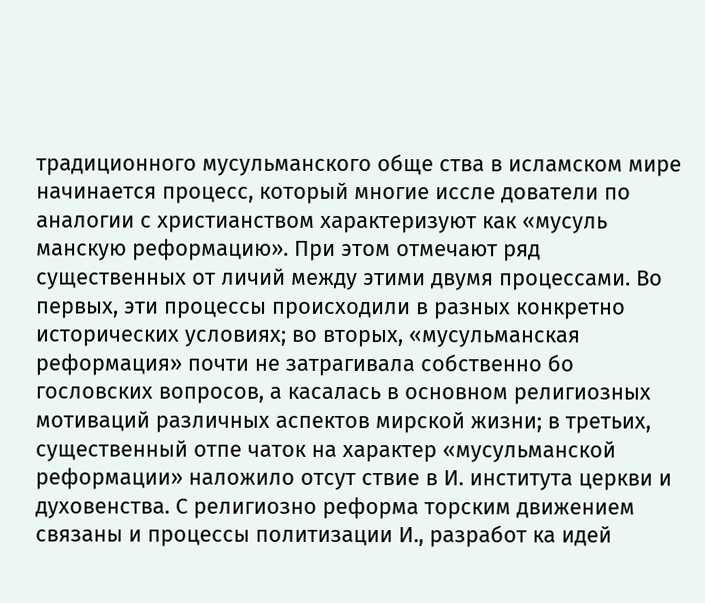традиционного мусульманского обще ства в исламском мире начинается процесс, который многие иссле дователи по аналогии с христианством характеризуют как «мусуль манскую реформацию». При этом отмечают ряд существенных от личий между этими двумя процессами. Во первых, эти процессы происходили в разных конкретно исторических условиях; во вторых, «мусульманская реформация» почти не затрагивала собственно бо гословских вопросов, а касалась в основном религиозных мотиваций различных аспектов мирской жизни; в третьих, существенный отпе чаток на характер «мусульманской реформации» наложило отсут ствие в И. института церкви и духовенства. С религиозно реформа торским движением связаны и процессы политизации И., разработ ка идей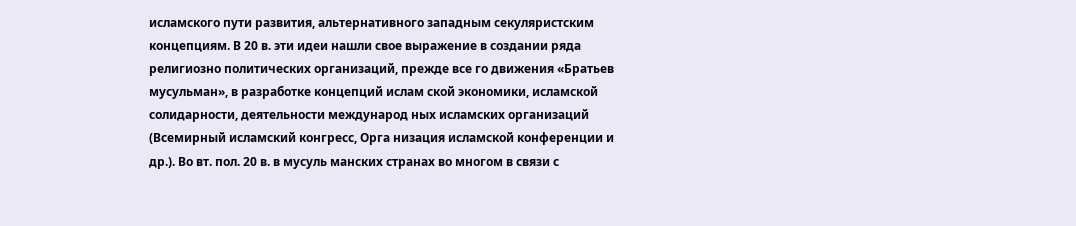исламского пути развития, альтернативного западным секуляристским концепциям. В 20 в. эти идеи нашли свое выражение в создании ряда религиозно политических организаций, прежде все го движения «Братьев мусульман», в разработке концепций ислам ской экономики, исламской солидарности, деятельности международ ных исламских организаций (Всемирный исламский конгресс, Орга низация исламской конференции и др.). Во вт. пол. 20 в. в мусуль манских странах во многом в связи с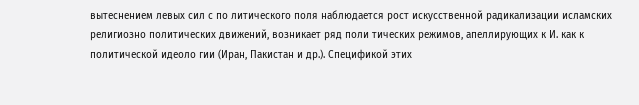вытеснением левых сил с по литического поля наблюдается рост искусственной радикализации исламских религиозно политических движений, возникает ряд поли тических режимов, апеллирующих к И. как к политической идеоло гии (Иран, Пакистан и др.). Спецификой этих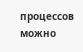процессов можно